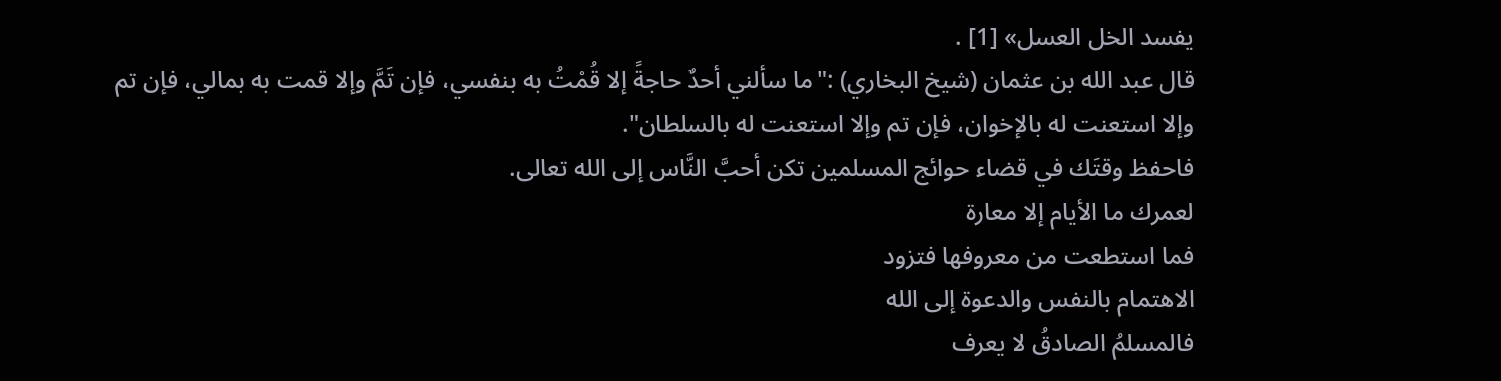يفسد الخل العسل» [1] .
قال عبد الله بن عثمان (شيخ البخاري) :"ما سألني أحدٌ حاجةً إلا قُمْتُ به بنفسي، فإن تَمَّ وإلا قمت به بمالي، فإن تم وإلا استعنت له بالإخوان، فإن تم وإلا استعنت له بالسلطان".
فاحفظ وقتَك في قضاء حوائج المسلمين تكن أحبَّ النَّاس إلى الله تعالى.
لعمرك ما الأيام إلا معارة
فما استطعت من معروفها فتزود
الاهتمام بالنفس والدعوة إلى الله
فالمسلمُ الصادقُ لا يعرف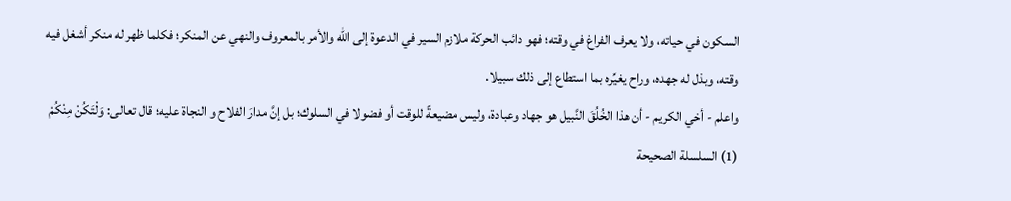السكون في حياته، ولا يعرف الفراغ في وقته؛ فهو دائب الحركة ملازم السير في الدعوة إلى الله والأمر بالمعروف والنهي عن المنكر؛ فكلما ظهر له منكر أشغل فيه وقته، وبذل له جهده، وراح يغيِّره بما استطاع إلى ذلك سبيلا.
واعلم - أخي الكريم - أن هذا الخُلُقَ النَّبيل هو جهاد وعبادة، وليس مضيعةً للوقت أو فضولا في السلوك؛ بل إنَّ مدارَ الفلاح و النجاة عليه؛ قال تعالى: وَلْتَكُنْ مِنْكُمْ
(1) السلسلة الصحيحة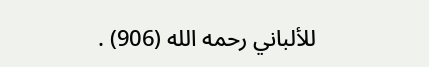للألباني رحمه الله (906) .